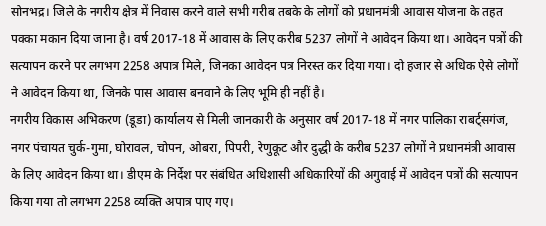सोनभद्र। जिले के नगरीय क्षेत्र में निवास करने वाले सभी गरीब तबके के लोगों को प्रधानमंत्री आवास योजना के तहत पक्का मकान दिया जाना है। वर्ष 2017-18 में आवास के लिए करीब 5237 लोगों ने आवेदन किया था। आवेदन पत्रों की सत्यापन करने पर लगभग 2258 अपात्र मिले, जिनका आवेदन पत्र निरस्त कर दिया गया। दो हजार से अधिक ऐसे लोगों ने आवेदन किया था, जिनके पास आवास बनवाने के लिए भूमि ही नहीं है।
नगरीय विकास अभिकरण (डूडा) कार्यालय से मिली जानकारी के अनुसार वर्ष 2017-18 में नगर पालिका राबर्ट्सगंज, नगर पंचायत चुर्क-गुमा, घोरावल, चोपन, ओबरा, पिपरी, रेणुकूट और दुद्धी के करीब 5237 लोगों ने प्रधानमंत्री आवास के लिए आवेदन किया था। डीएम के निर्देश पर संबंधित अधिशासी अधिकारियों की अगुवाई में आवेदन पत्रों की सत्यापन किया गया तो लगभग 2258 व्यक्ति अपात्र पाए गए।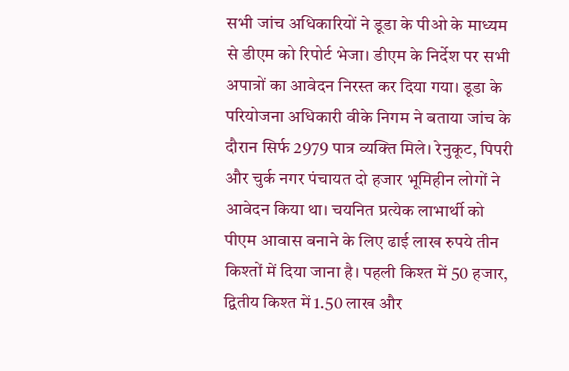सभी जांच अधिकारियों ने डूडा के पीओ के माध्यम से डीएम को रिपोर्ट भेजा। डीएम के निर्देश पर सभी अपात्रों का आवेदन निरस्त कर दिया गया। डूडा के परियोजना अधिकारी वीके निगम ने बताया जांच के दौरान सिर्फ 2979 पात्र व्यक्ति मिले। रेनुकूट, पिपरी और चुर्क नगर पंचायत दो हजार भूमिहीन लोगों ने आवेदन किया था। चयनित प्रत्येक लाभार्थी को पीएम आवास बनाने के लिए ढाई लाख रुपये तीन किश्तों में दिया जाना है। पहली किश्त में 50 हजार, द्वितीय किश्त में 1.50 लाख और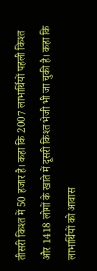तीसरी किश्त में 50 हजार है। कहा कि 2007 लाभार्थियों पहली किश्त और 1418 लोगों के खाते में दूसरी किश्त भेजी भी जा चुकी है। कहा कि लाभार्थियों को आवास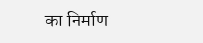का निर्माण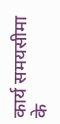कार्य समयसीमा के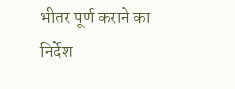भीतर पूर्ण कराने का निर्देश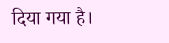दिया गया है।